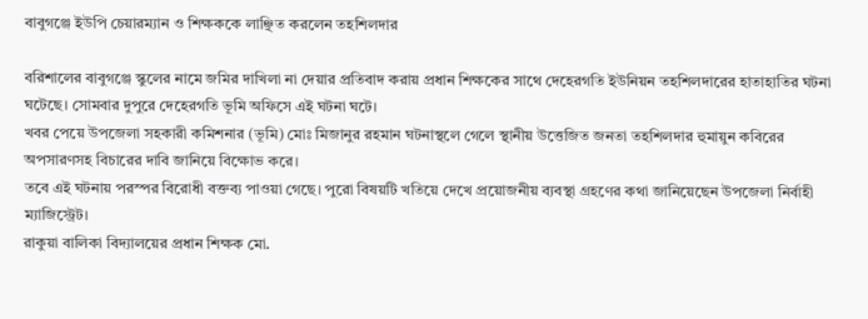বাবুগঞ্জে ইউপি চেয়ারম্যান ও শিক্ষককে লাঞ্ছিত করলেন তহশিলদার

বরিশালের বাবুগঞ্জে স্কুলের নামে জমির দাখিলা না দেয়ার প্রতিবাদ করায় প্রধান শিক্ষকের সাথে দেহেরগতি ইউনিয়ন তহশিলদারের হাতাহাতির ঘটনা ঘটেছে। সোমবার দুপুরে দেহেরগতি ভূমি অফিসে এই ঘটনা ঘটে।
খবর পেয়ে উপজেলা সহকারী কমিশনার (ভূমি) মোঃ মিজানুর রহমান ঘটনাস্থলে গেলে স্থানীয় উত্তেজিত জনতা তহশিলদার হুমায়ুন কবিরের অপসারণসহ বিচারের দাবি জানিয়ে বিক্ষোভ করে।
তবে এই ঘটনায় পরস্পর বিরোধী বক্তব্য পাওয়া গেছে। পুরো বিষয়টি খতিয়ে দেখে প্রয়োজনীয় ব্যবস্থা গ্রহণের কথা জানিয়েছেন উপজেলা নির্বাহী ম্যাজিস্ট্রেট।
রাকুয়া বালিকা বিদ্যালয়ের প্রধান শিক্ষক মো.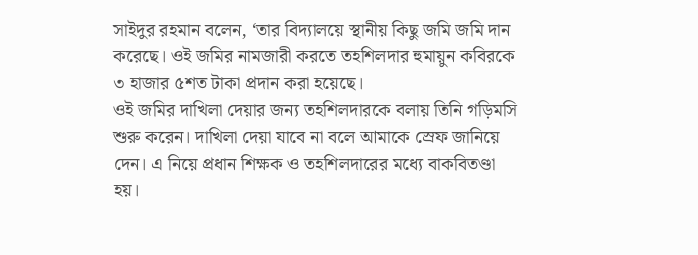সাইদুর রহমান বলেন, ‘তার বিদ্যালয়ে স্থানীয় কিছু জমি জমি দান করেছে। ওই জমির নামজারী করতে তহশিলদার হুমায়ুন কবিরকে ৩ হাজার ৫শত টাকা প্রদান করা হয়েছে।
ওই জমির দাখিলা দেয়ার জন্য তহশিলদারকে বলায় তিনি গড়িমসি শুরু করেন। দাখিলা দেয়া যাবে না বলে আমাকে স্রেফ জানিয়ে দেন। এ নিয়ে প্রধান শিক্ষক ও তহশিলদারের মধ্যে বাকবিতণ্ডা হয়।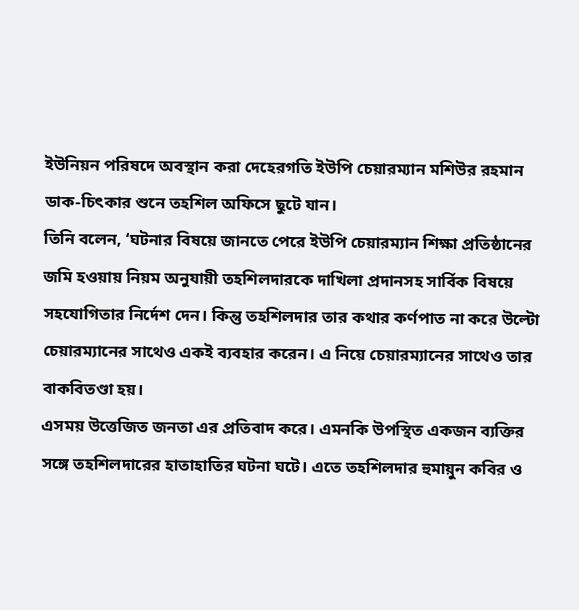ইউনিয়ন পরিষদে অবস্থান করা দেহেরগতি ইউপি চেয়ারম্যান মশিউর রহমান ডাক-চিৎকার শুনে তহশিল অফিসে ছুটে যান।
তিনি বলেন, ‘ঘটনার বিষয়ে জানতে পেরে ইউপি চেয়ারম্যান শিক্ষা প্রতিষ্ঠানের জমি হওয়ায় নিয়ম অনুযায়ী তহশিলদারকে দাখিলা প্রদানসহ সার্বিক বিষয়ে সহযোগিতার নির্দেশ দেন। কিন্তু তহশিলদার তার কথার কর্ণপাত না করে উল্টো চেয়ারম্যানের সাথেও একই ব্যবহার করেন। এ নিয়ে চেয়ারম্যানের সাথেও তার বাকবিতণ্ডা হয়।
এসময় উত্তেজিত জনতা এর প্রতিবাদ করে। এমনকি উপস্থিত একজন ব্যক্তির সঙ্গে তহশিলদারের হাতাহাতির ঘটনা ঘটে। এতে তহশিলদার হুমায়ুন কবির ও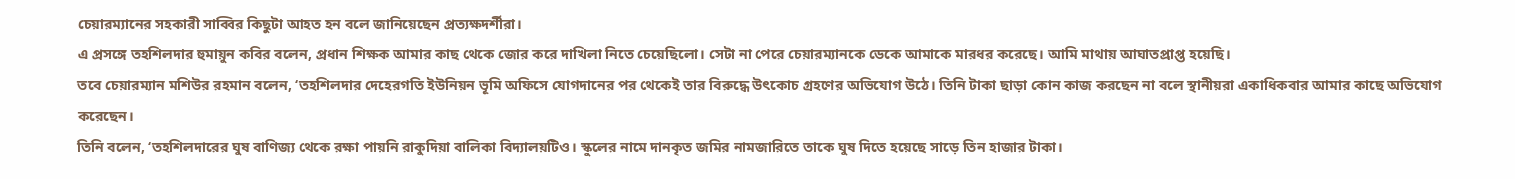চেয়ারম্যানের সহকারী সাব্বির কিছুটা আহত হন বলে জানিয়েছেন প্রত্যক্ষদর্শীরা।
এ প্রসঙ্গে তহশিলদার হুমায়ুন কবির বলেন, প্রধান শিক্ষক আমার কাছ থেকে জোর করে দাখিলা নিতে চেয়েছিলো। সেটা না পেরে চেয়ারম্যানকে ডেকে আমাকে মারধর করেছে। আমি মাথায় আঘাতপ্রাপ্ত হয়েছি।
তবে চেয়ারম্যান মশিউর রহমান বলেন, ‘তহশিলদার দেহেরগতি ইউনিয়ন ভূমি অফিসে যোগদানের পর থেকেই তার বিরুদ্ধে উৎকোচ গ্রহণের অভিযোগ উঠে। তিনি টাকা ছাড়া কোন কাজ করছেন না বলে স্থানীয়রা একাধিকবার আমার কাছে অভিযোগ করেছেন।
তিনি বলেন, ‘তহশিলদারের ঘুষ বাণিজ্য থেকে রক্ষা পায়নি রাকুদিয়া বালিকা বিদ্যালয়টিও। স্কুলের নামে দানকৃত জমির নামজারিতে তাকে ঘুষ দিতে হয়েছে সাড়ে তিন হাজার টাকা।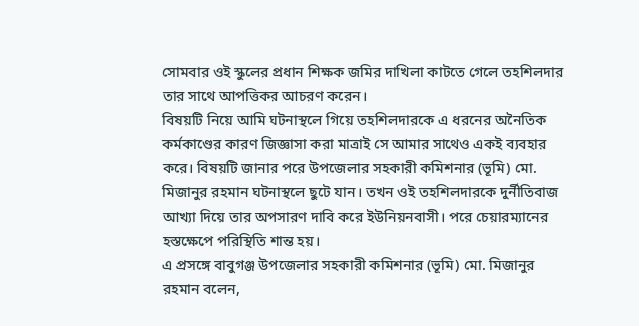সোমবার ওই স্কুলের প্রধান শিক্ষক জমির দাখিলা কাটতে গেলে তহশিলদার তার সাথে আপত্তিকর আচরণ করেন।
বিষয়টি নিয়ে আমি ঘটনাস্থলে গিয়ে তহশিলদারকে এ ধরনের অনৈতিক কর্মকাণ্ডের কারণ জিজ্ঞাসা করা মাত্রাই সে আমার সাথেও একই ব্যবহার করে। বিষয়টি জানার পরে উপজেলার সহকারী কমিশনার (ভূমি) মো. মিজানুর রহমান ঘটনাস্থলে ছুটে যান। তখন ওই তহশিলদারকে দুর্নীতিবাজ আখ্যা দিয়ে তার অপসারণ দাবি করে ইউনিয়নবাসী। পরে চেয়ারম্যানের হস্তক্ষেপে পরিস্থিতি শান্ত হয়।
এ প্রসঙ্গে বাবুগঞ্জ উপজেলার সহকারী কমিশনার (ভূমি) মো. মিজানুর রহমান বলেন,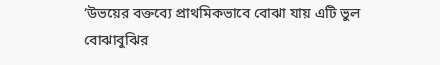‘উভয়ের বক্তব্যে প্রাথমিকভাবে বোঝা যায় এটি ভুল বোঝাবুঝির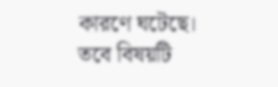কারণে ঘটেছে। তবে বিষয়টি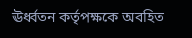ঊর্ধ্বতন কর্তৃপক্ষকে অবহিত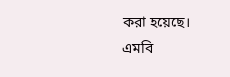করা হয়েছে।
এমবি